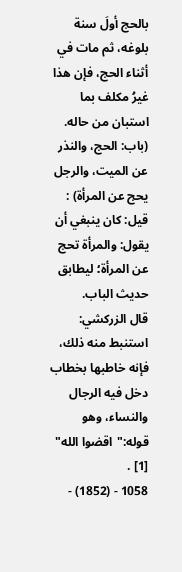بالحج أولَ سنة بلوغه، ثم مات في أثناء الحج، فإن هذا غيرُ مكلف بما استبان من حاله.
(باب: الحج، والنذر عن الميت، والرجل يحج عن المرأة) : قيل: كان ينبغي أن يقول: والمرأة تحج عن المرأة؛ ليطابق حديث الباب.
قال الزركشي: استنبط منه ذلك، فإنه خاطبها بخطاب دخل فيه الرجال والنساء، وهو قوله:"اقضوا الله" [1] .
1058 - (1852) -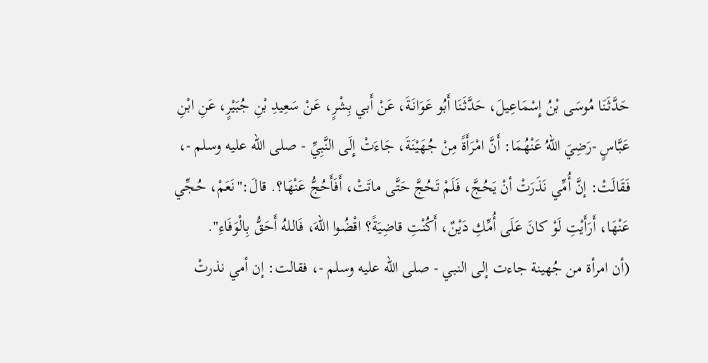حَدَّثَنَا مُوسَى بْنُ إِسْمَاعِيلَ، حَدَّثَنَا أَبُو عَوَانَةَ، عَنْ أَبي بِشْرٍ، عَنْ سَعِيدِ بْنِ جُبَيْرٍ، عَنِ ابْنِ عَبَّاسٍ -رَضِيَ اللهُ عَنْهُمَا: أَنَّ امْرَأَةً مِنْ جُهَيْنَةَ، جَاءَتْ إِلَى النَّبِيِّ - صلى الله عليه وسلم -، فَقَالَتْ: إنَّ أُمِّي نَذَرَتْ أنْ يَحُجَّ، فَلَمْ تَحُجَّ حَتَّى ماتَتْ، أَفَأَحُجُّ عَنْهَا؟. قالَ:"نَعَمْ، حُجِّي عَنْهَا، أَرَأَيْتِ لَوْ كانَ عَلَى أُمِّكِ دَيْنٌ، أَكُنْتِ قاضِيَةً؟ اقْضُوا اللهَ، فَاللهُ أَحَقُّ بِالْوَفَاءِ".
(أن امرأة من جُهينة جاءت إلى النبي - صلى الله عليه وسلم -، فقالت: إن أمي نذرتْ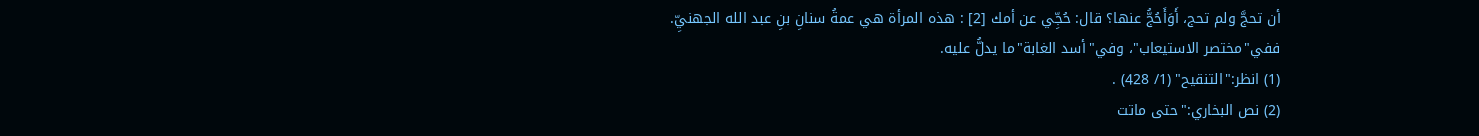أن تحجَّ ولم تحج، أَوَأَحُجُّ عنها؟ قال: حُجِّي عن أمك [2] : هذه المرأة هي عمةُ سنانِ بنِ عبد الله الجهنيِّ.
ففي"مختصر الاستيعاب"، وفي"أسد الغابة"ما يدلُّ عليه.
(1) انظر:"التنقيح" (1/ 428) .
(2) نص البخاري:"حتى ماتت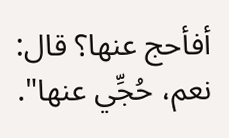أفأحج عنها؟ قال: نعم، حُجِّي عنها".